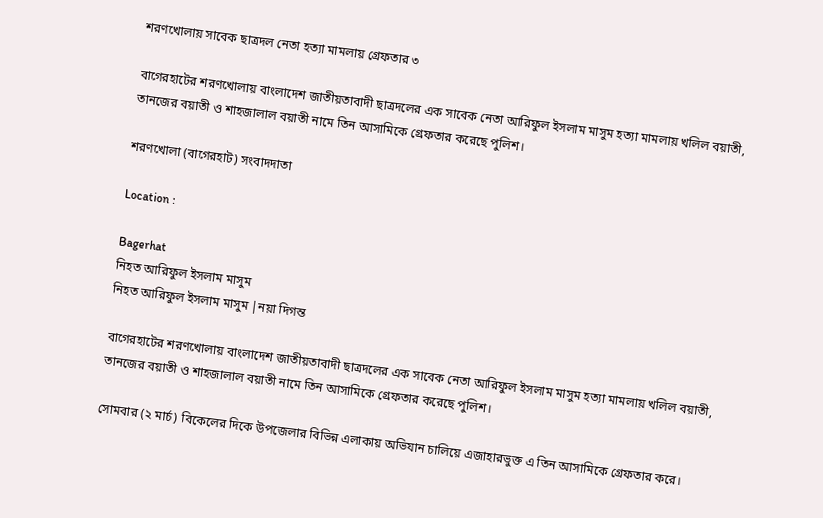শরণখোলায় সাবেক ছাত্রদল নেতা হত্যা মামলায় গ্রেফতার ৩

বাগেরহাটের শরণখোলায় বাংলাদেশ জাতীয়তাবাদী ছাত্রদলের এক সাবেক নেতা আরিফুল ইসলাম মাসুম হত্যা মামলায় খলিল বয়াতী, তানজের বয়াতী ও শাহজালাল বয়াতী নামে তিন আসামিকে গ্রেফতার করেছে পুলিশ।

শরণখোলা (বাগেরহাট) সংবাদদাতা

Location :

Bagerhat
নিহত আরিফুল ইসলাম মাসুম
নিহত আরিফুল ইসলাম মাসুম |নয়া দিগন্ত

বাগেরহাটের শরণখোলায় বাংলাদেশ জাতীয়তাবাদী ছাত্রদলের এক সাবেক নেতা আরিফুল ইসলাম মাসুম হত্যা মামলায় খলিল বয়াতী, তানজের বয়াতী ও শাহজালাল বয়াতী নামে তিন আসামিকে গ্রেফতার করেছে পুলিশ।

সোমবার (২ মার্চ) বিকেলের দিকে উপজেলার বিভিন্ন এলাকায় অভিযান চালিয়ে এজাহারভুক্ত এ তিন আসামিকে গ্রেফতার করে।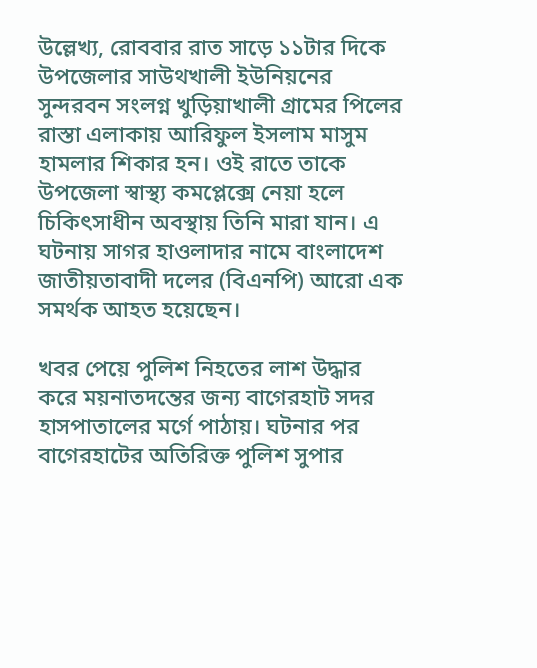উল্লেখ্য, রোববার রাত সাড়ে ১১টার দিকে উপজেলার সাউথখালী ইউনিয়নের সুন্দরবন সংলগ্ন খুড়িয়াখালী গ্রামের পিলের রাস্তা এলাকায় আরিফুল ইসলাম মাসুম হামলার শিকার হন। ওই রাতে তাকে উপজেলা স্বাস্থ্য কমপ্লেক্সে নেয়া হলে চিকিৎসাধীন অবস্থায় তিনি মারা যান। এ ঘটনায় সাগর হাওলাদার নামে বাংলাদেশ জাতীয়তাবাদী দলের (বিএনপি) আরো এক সমর্থক আহত হয়েছেন।

খবর পেয়ে পুলিশ নিহতের লাশ উদ্ধার করে ময়নাতদন্তের জন্য বাগেরহাট সদর হাসপাতালের মর্গে পাঠায়। ঘটনার পর বাগেরহাটের অতিরিক্ত পুলিশ সুপার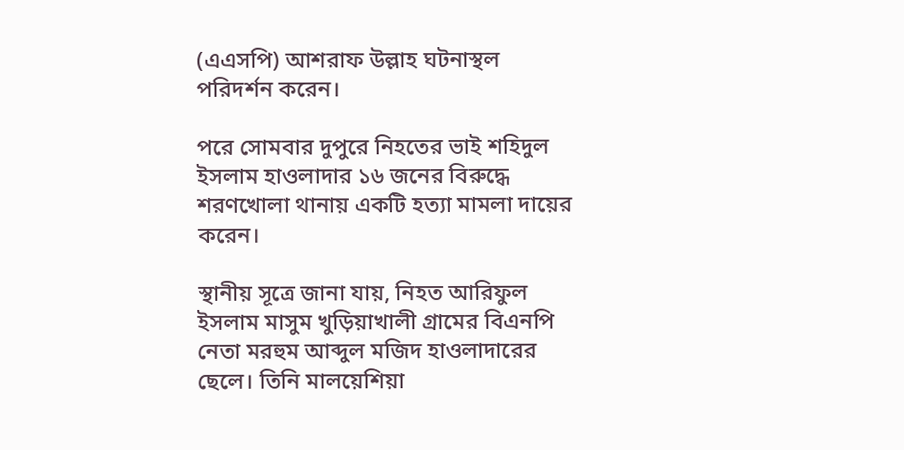(এএসপি) আশরাফ উল্লাহ ঘটনাস্থল পরিদর্শন করেন।

পরে সোমবার দুপুরে নিহতের ভাই শহিদুল ইসলাম হাওলাদার ১৬ জনের বিরুদ্ধে শরণখোলা থানায় একটি হত্যা মামলা দায়ের করেন।

স্থানীয় সূত্রে জানা যায়, নিহত আরিফুল ইসলাম মাসুম খুড়িয়াখালী গ্রামের বিএনপি নেতা মরহুম আব্দুল মজিদ হাওলাদারের ছেলে। তিনি মালয়েশিয়া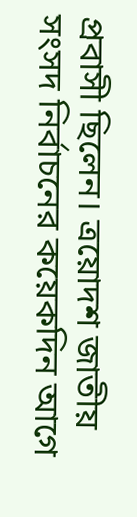প্রবাসী ছিলেন। ত্রয়োদশ জাতীয় সংসদ নির্বাচনের কয়েকদিন আগে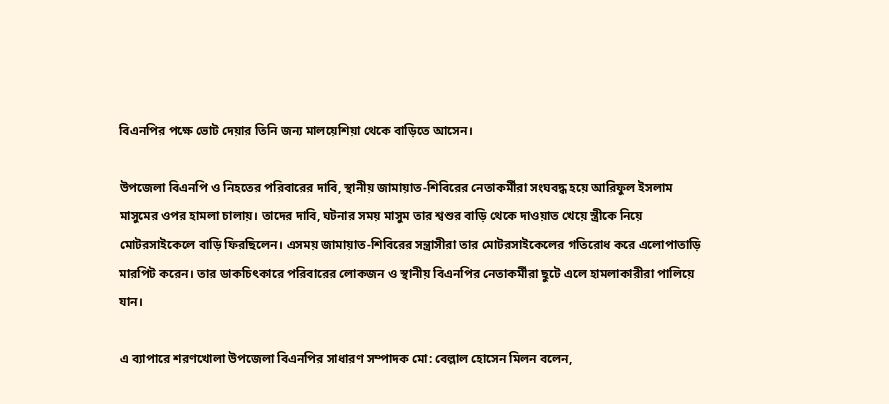বিএনপির পক্ষে ভোট দেয়ার তিনি জন্য মালয়েশিয়া থেকে বাড়িতে আসেন।

উপজেলা বিএনপি ও নিহতের পরিবারের দাবি, স্থানীয় জামায়াত-শিবিরের নেতাকর্মীরা সংঘবদ্ধ হয়ে আরিফুল ইসলাম মাসুমের ওপর হামলা চালায়। তাদের দাবি, ঘটনার সময় মাসুম তার শ্বশুর বাড়ি থেকে দাওয়াত খেয়ে স্ত্রীকে নিয়ে মোটরসাইকেলে বাড়ি ফিরছিলেন। এসময় জামায়াত-শিবিরের সন্ত্রাসীরা তার মোটরসাইকেলের গতিরোধ করে এলোপাতাড়ি মারপিট করেন। তার ডাকচিৎকারে পরিবারের লোকজন ও স্থানীয় বিএনপির নেতাকর্মীরা ছুটে এলে হামলাকারীরা পালিয়ে যান।

এ ব্যাপারে শরণখোলা উপজেলা বিএনপির সাধারণ সম্পাদক মো: বেল্লাল হোসেন মিলন বলেন,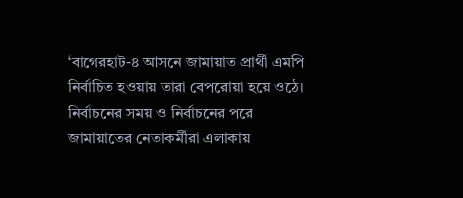‘বাগেরহাট-৪ আসনে জামায়াত প্রার্থী এমপি নির্বাচিত হওয়ায় তারা বেপরোয়া হয়ে ওঠে। নির্বাচনের সময় ও নির্বাচনের পরে জামায়াতের নেতাকর্মীরা এলাকায়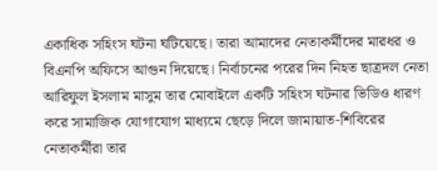একাধিক সহিংস ঘটনা ঘটিয়েছে। তারা আমাদের নেতাকর্মীদের মারধর ও বিএনপি অফিসে আগুন দিয়েছে। নির্বাচনের পরের দিন নিহত ছাত্রদল নেতা আরিফুল ইসলাম মাসুম তার মোবাইলে একটি সহিংস ঘটনার ভিডিও ধারণ করে সামাজিক যোগাযোগ মাধ্যমে ছেড়ে দিলে জামায়াত-শিবিরের নেতাকর্মীরা তার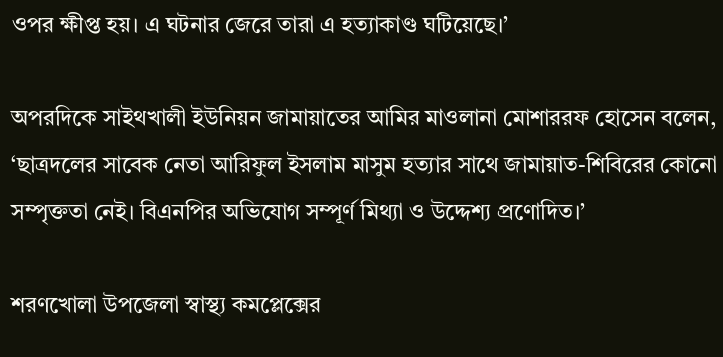ওপর ক্ষীপ্ত হয়। এ ঘটনার জেরে তারা এ হত্যাকাণ্ড ঘটিয়েছে।’

অপরদিকে সাইথখালী ইউনিয়ন জামায়াতের আমির মাওলানা মোশাররফ হোসেন বলেন, ‘ছাত্রদলের সাবেক নেতা আরিফুল ইসলাম মাসুম হত্যার সাথে জামায়াত-শিবিরের কোনো সম্পৃক্ততা নেই। বিএনপির অভিযোগ সম্পূর্ণ মিথ্যা ও উদ্দেশ্য প্রণোদিত।’

শরণখোলা উপজেলা স্বাস্থ্য কমপ্লেক্সের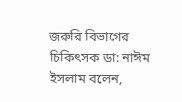জরুরি বিভাগের চিকিৎসক ডা: নাঈম ইসলাম বলেন,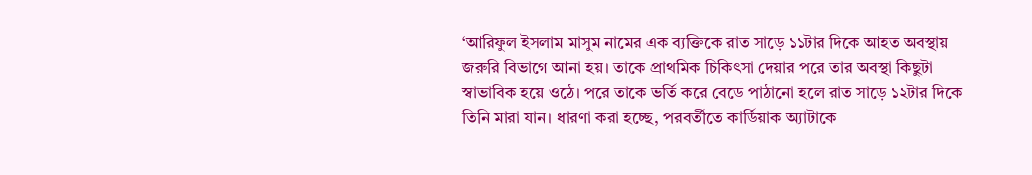‘আরিফুল ইসলাম মাসুম নামের এক ব্যক্তিকে রাত সাড়ে ১১টার দিকে আহত অবস্থায় জরুরি বিভাগে আনা হয়। তাকে প্রাথমিক চিকিৎসা দেয়ার পরে তার অবস্থা কিছুটা স্বাভাবিক হয়ে ওঠে। পরে তাকে ভর্তি করে বেডে পাঠানো হলে রাত সাড়ে ১২টার দিকে তিনি মারা যান। ধারণা করা হচ্ছে, পরবর্তীতে কার্ডিয়াক অ্যাটাকে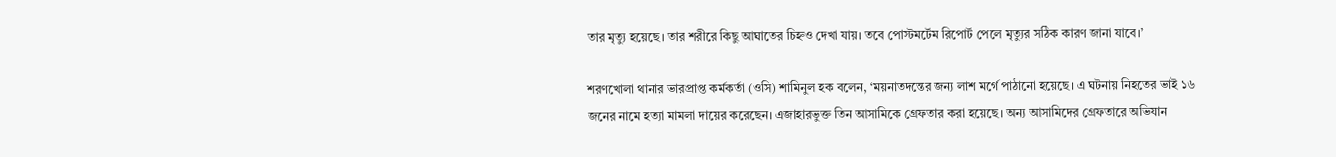তার মৃত্যু হয়েছে। তার শরীরে কিছু আঘাতের চিহ্নও দেখা যায়। তবে পোস্টমর্টেম রিপোর্ট পেলে মৃত্যুর সঠিক কারণ জানা যাবে।’

শরণখোলা থানার ভারপ্রাপ্ত কর্মকর্তা (ওসি) শামিনুল হক বলেন, ‘ময়নাতদন্তের জন্য লাশ মর্গে পাঠানো হয়েছে। এ ঘটনায় নিহতের ভাই ১৬ জনের নামে হত্যা মামলা দায়ের করেছেন। এজাহারভুক্ত তিন আসামিকে গ্রেফতার করা হয়েছে। অন্য আসামিদের গ্রেফতারে অভিযান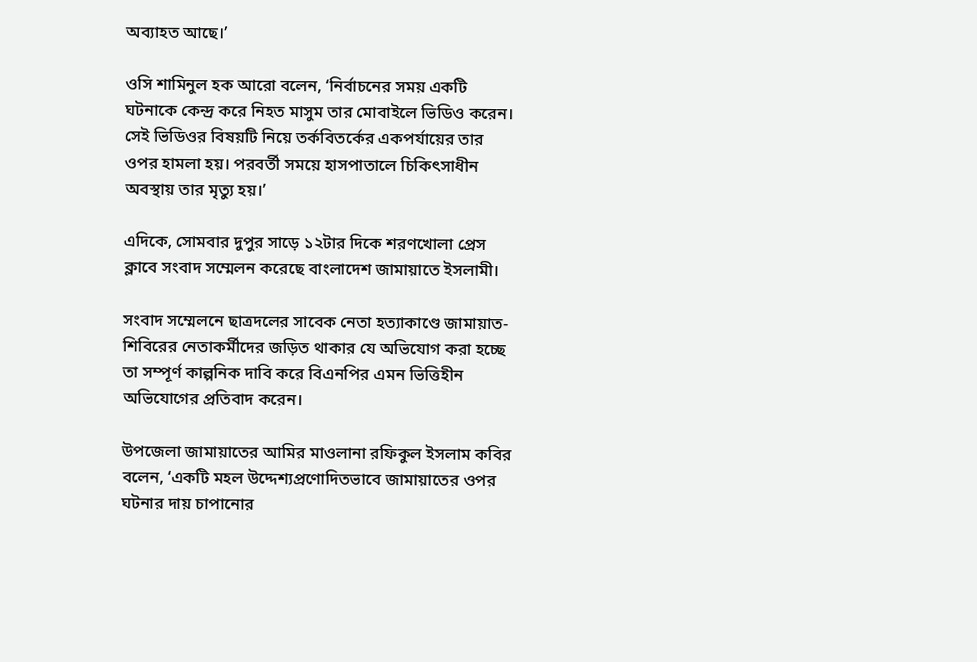অব্যাহত আছে।’

ওসি শামিনুল হক আরো বলেন, ‘নির্বাচনের সময় একটি ঘটনাকে কেন্দ্র করে নিহত মাসুম তার মোবাইলে ভিডিও করেন। সেই ভিডিওর বিষয়টি নিয়ে তর্কবিতর্কের একপর্যায়ের তার ওপর হামলা হয়। পরবর্তী সময়ে হাসপাতালে চিকিৎসাধীন অবস্থায় তার মৃত্যু হয়।’

এদিকে, সোমবার দুপুর সাড়ে ১২টার দিকে শরণখোলা প্রেস ক্লাবে সংবাদ সম্মেলন করেছে বাংলাদেশ জামায়াতে ইসলামী।

সংবাদ সম্মেলনে ছাত্রদলের সাবেক নেতা হত্যাকাণ্ডে জামায়াত-শিবিরের নেতাকর্মীদের জড়িত থাকার যে অভিযোগ করা হচ্ছে তা সম্পূর্ণ কাল্পনিক দাবি করে বিএনপির এমন ভিত্তিহীন অভিযোগের প্রতিবাদ করেন।

উপজেলা জামায়াতের আমির মাওলানা রফিকুল ইসলাম কবির বলেন, ‘একটি মহল উদ্দেশ্যপ্রণোদিতভাবে জামায়াতের ওপর ঘটনার দায় চাপানোর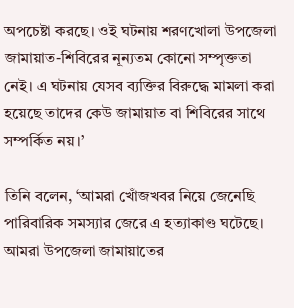অপচেষ্টা করছে। ওই ঘটনায় শরণখোলা উপজেলা জামায়াত-শিবিরের নূন্যতম কোনো সম্পৃক্ততা নেই। এ ঘটনায় যেসব ব্যক্তির বিরুদ্ধে মামলা করা হয়েছে তাদের কেউ জামায়াত বা শিবিরের সাথে সম্পর্কিত নয়।’

তিনি বলেন, ‘আমরা খোঁজখবর নিয়ে জেনেছি পারিবারিক সমস্যার জেরে এ হত্যাকাণ্ড ঘটেছে। আমরা উপজেলা জামায়াতের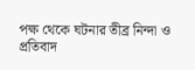পক্ষ থেকে ঘটনার তীব্র নিন্দা ও প্রতিবাদ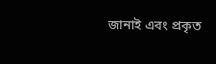জানাই এবং প্রকৃত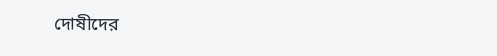দোষীদের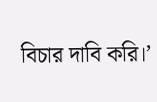বিচার দাবি করি।’